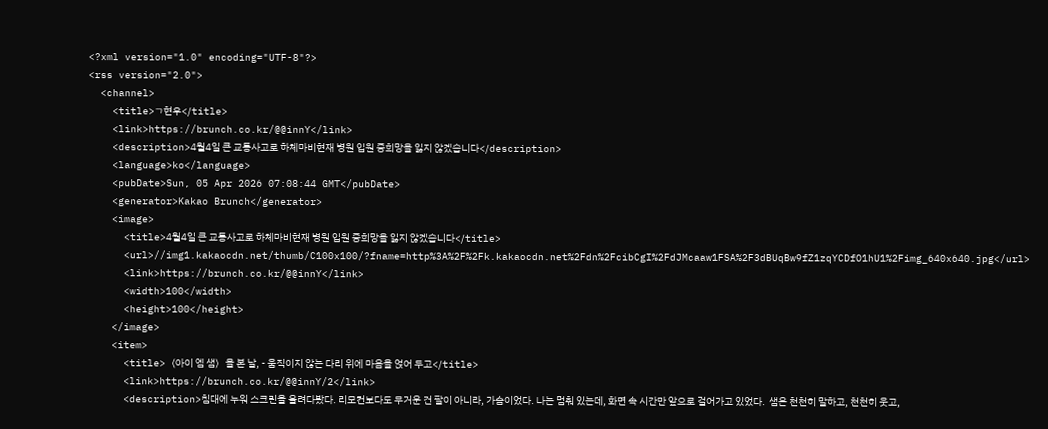<?xml version="1.0" encoding="UTF-8"?>
<rss version="2.0">
  <channel>
    <title>ㄱ현우</title>
    <link>https://brunch.co.kr/@@innY</link>
    <description>4월4일 큰 교통사고로 하체마비현재 병원 입원 중희망을 잃지 않겠습니다</description>
    <language>ko</language>
    <pubDate>Sun, 05 Apr 2026 07:08:44 GMT</pubDate>
    <generator>Kakao Brunch</generator>
    <image>
      <title>4월4일 큰 교통사고로 하체마비현재 병원 입원 중희망을 잃지 않겠습니다</title>
      <url>//img1.kakaocdn.net/thumb/C100x100/?fname=http%3A%2F%2Fk.kakaocdn.net%2Fdn%2FcibCgI%2FdJMcaaw1FSA%2F3dBUqBw9fZ1zqYCDfO1hU1%2Fimg_640x640.jpg</url>
      <link>https://brunch.co.kr/@@innY</link>
      <width>100</width>
      <height>100</height>
    </image>
    <item>
      <title>〈아이 엠 샘〉을 본 날, - 움직이지 않는 다리 위에 마음을 얹어 두고</title>
      <link>https://brunch.co.kr/@@innY/2</link>
      <description>침대에 누워 스크린을 올려다봤다. 리모컨보다도 무거운 건 팔이 아니라, 가슴이었다. 나는 멈춰 있는데, 화면 속 시간만 앞으로 걸어가고 있었다.  샘은 천천히 말하고, 천천히 웃고,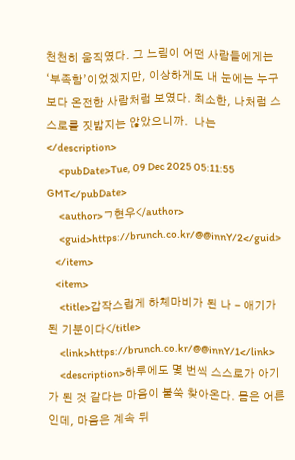천천히 움직였다. 그 느림이 어떤 사람들에게는 ‘부족함’이었겠지만, 이상하게도 내 눈에는 누구보다 온전한 사람처럼 보였다. 최소한, 나처럼 스스로를 짓밟지는 않았으니까.  나는</description>
      <pubDate>Tue, 09 Dec 2025 05:11:55 GMT</pubDate>
      <author>ㄱ현우</author>
      <guid>https://brunch.co.kr/@@innY/2</guid>
    </item>
    <item>
      <title>갑작스럽게 하체마비가 된 나 - 애기가 된 기분이다</title>
      <link>https://brunch.co.kr/@@innY/1</link>
      <description>하루에도 몇 번씩 스스로가 아기가 된 것 같다는 마음이 불쑥 찾아온다. 몸은 어른인데, 마음은 계속 뒤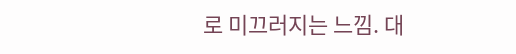로 미끄러지는 느낌. 대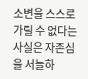소변을 스스로 가릴 수 없다는 사실은 자존심을 서늘하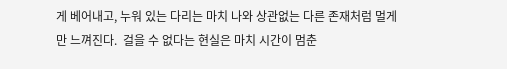게 베어내고, 누워 있는 다리는 마치 나와 상관없는 다른 존재처럼 멀게만 느껴진다.  걸을 수 없다는 현실은 마치 시간이 멈춘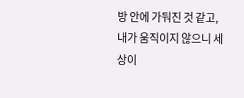방 안에 가둬진 것 같고, 내가 움직이지 않으니 세상이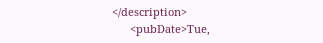</description>
      <pubDate>Tue,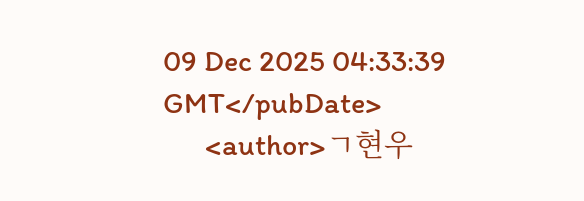09 Dec 2025 04:33:39 GMT</pubDate>
      <author>ㄱ현우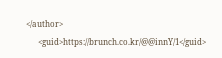</author>
      <guid>https://brunch.co.kr/@@innY/1</guid>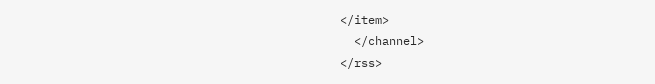</item>
  </channel>
</rss>